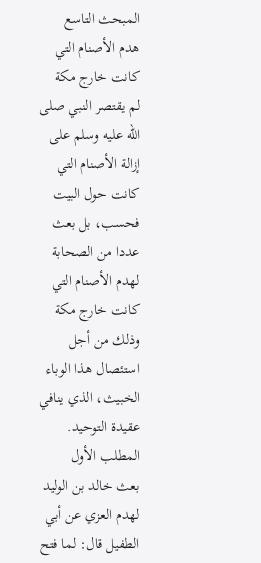المبحث التاسع
هدم الأصنام التي كانت خارج مكة
لم يقتصر النبي صلى الله عليه وسلم على إزالة الأصنام التي كانت حول البيت فحسب، بل بعث عددا من الصحابة لهدم الأصنام التي كانت خارج مكة وذلك من أجل استئصال هذا الوباء الخبيث، الذي ينافي عقيدة التوحيد.
المطلب الأول
بعث خالد بن الوليد لهدم العزي عن أبي الطفيل قال: لما فتح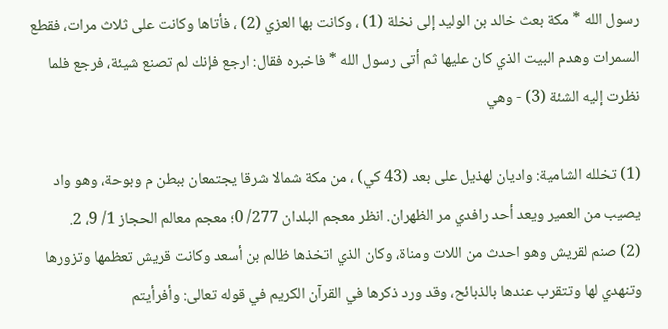رسول الله * مكة بعث خالد بن الوليد إلى نخلة (1) ، وكانت بها العزي (2) ، فأتاها وكانت على ثلاث مرات، فقطع السمرات وهدم البيت الذي كان عليها ثم أتى رسول الله * فاخبره فقال: ارجع فإنك لم تصنع شيئة، فرجع فلما نظرت إليه الشئة (3) - وهي

(1) تخلله الشامية: واديان لهذيل على بعد (43 كي) ، من مكة شمالا شرقا يجتمعان ببطن م وبوحة، وهو واد يصيب من العمير ويعد أحد رافدي مر الظهران. انظر معجم البلدان 277/ 0؛ معجم معالم الحجاز 1/ 9، 2.
(2) صنم لقريش وهو احدث من اللات ومناة، وكان الذي اتخذها ظالم بن أسعد وكانت قريش تعظمها وتزورها وتنهدي لها وتتقرب عندها بالذبائح، وقد ورد ذكرها في القرآن الكريم في قوله تعالى: وأفرأيتم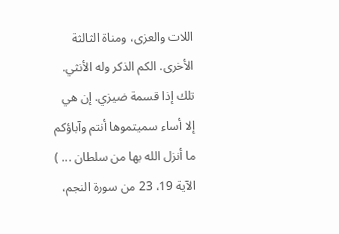اللات والعزى، ومناة الثالثة الأخرى. الكم الذكر وله الأنثي. تلك إذا قسمة ضيزي. إن هي إلا أساء سميتموها أنتم وآباؤكم ما أنزل الله بها من سلطان ... ) الآية 19، 23 من سورة النجم،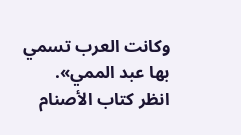وكانت العرب تسمي بها عبد الممي». انظر كتاب الأصنام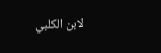لابن الكلبي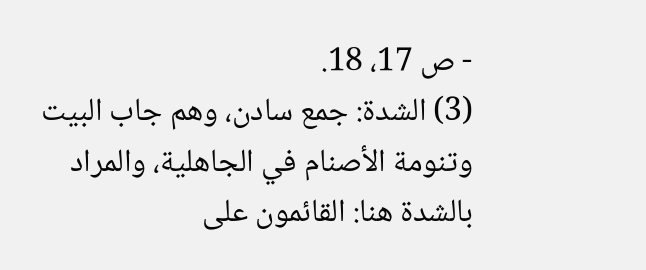- ص 17، 18.
(3) الشدة: جمع سادن، وهم جاب البيت وتنومة الأصنام في الجاهلية، والمراد بالشدة هنا: القائمون على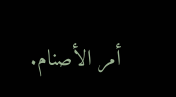أمر الأصنام.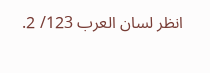انظر لسان العرب 123/ 2.